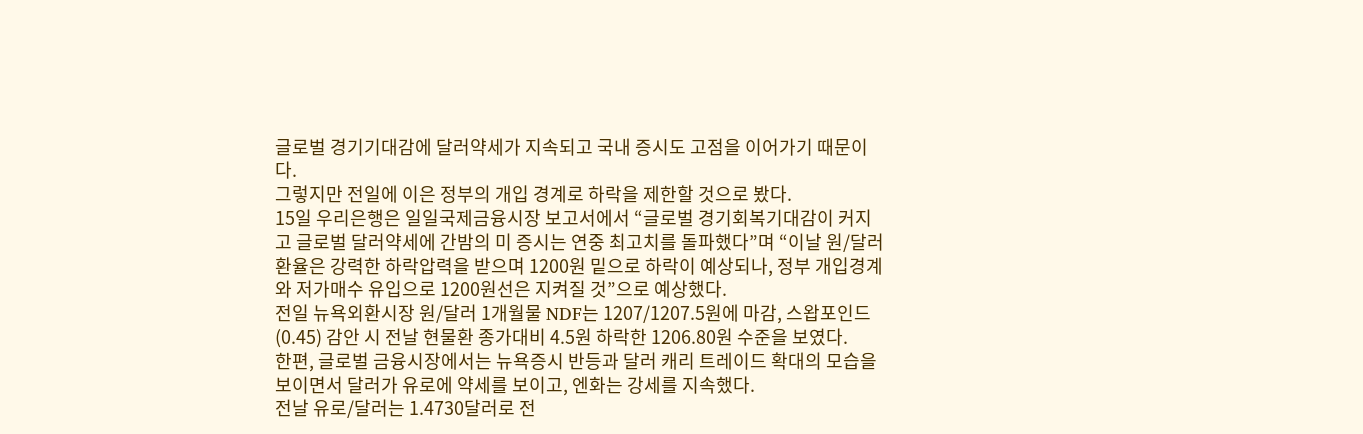글로벌 경기기대감에 달러약세가 지속되고 국내 증시도 고점을 이어가기 때문이다.
그렇지만 전일에 이은 정부의 개입 경계로 하락을 제한할 것으로 봤다.
15일 우리은행은 일일국제금융시장 보고서에서 “글로벌 경기회복기대감이 커지고 글로벌 달러약세에 간밤의 미 증시는 연중 최고치를 돌파했다”며 “이날 원/달러 환율은 강력한 하락압력을 받으며 1200원 밑으로 하락이 예상되나, 정부 개입경계와 저가매수 유입으로 1200원선은 지켜질 것”으로 예상했다.
전일 뉴욕외환시장 원/달러 1개월물 NDF는 1207/1207.5원에 마감, 스왑포인드(0.45) 감안 시 전날 현물환 종가대비 4.5원 하락한 1206.80원 수준을 보였다.
한편, 글로벌 금융시장에서는 뉴욕증시 반등과 달러 캐리 트레이드 확대의 모습을 보이면서 달러가 유로에 약세를 보이고, 엔화는 강세를 지속했다.
전날 유로/달러는 1.4730달러로 전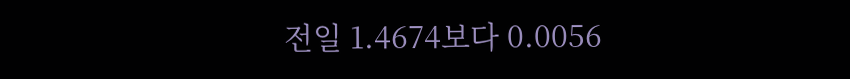전일 1.4674보다 0.0056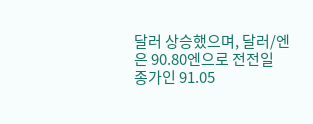달러 상승했으며, 달러/엔은 90.80엔으로 전전일 종가인 91.05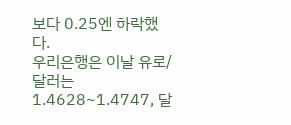보다 0.25엔 하락했다.
우리은행은 이날 유로/달러는 1.4628~1.4747, 달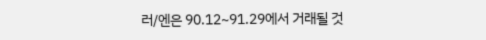러/엔은 90.12~91.29에서 거래될 것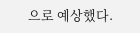으로 예상했다.